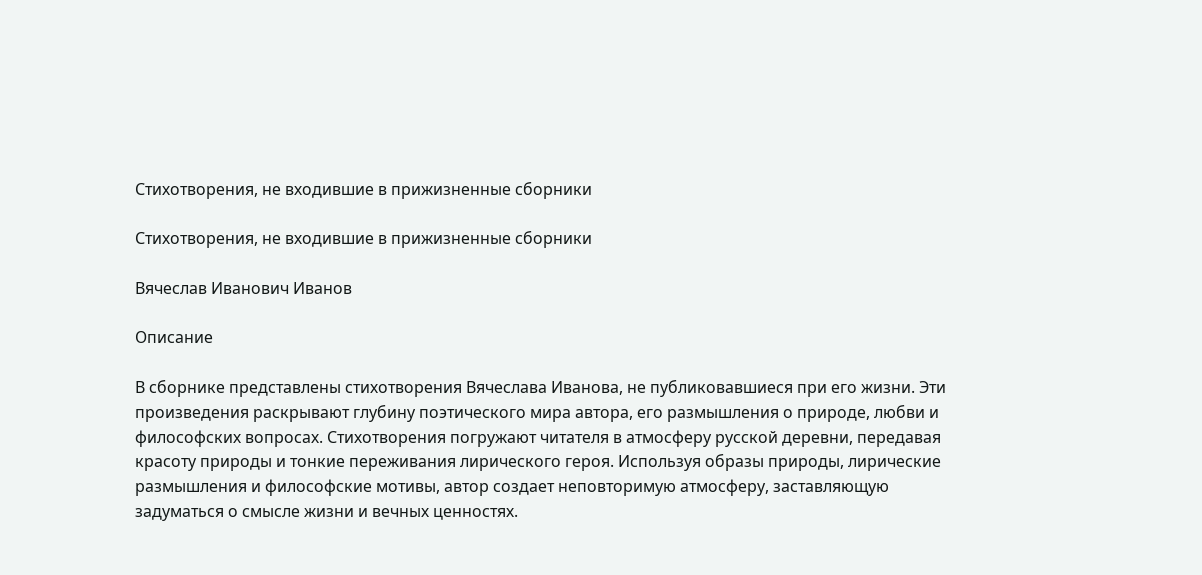Стихотворения, не входившие в прижизненные сборники

Стихотворения, не входившие в прижизненные сборники

Вячеслав Иванович Иванов

Описание

В сборнике представлены стихотворения Вячеслава Иванова, не публиковавшиеся при его жизни. Эти произведения раскрывают глубину поэтического мира автора, его размышления о природе, любви и философских вопросах. Стихотворения погружают читателя в атмосферу русской деревни, передавая красоту природы и тонкие переживания лирического героя. Используя образы природы, лирические размышления и философские мотивы, автор создает неповторимую атмосферу, заставляющую задуматься о смысле жизни и вечных ценностях.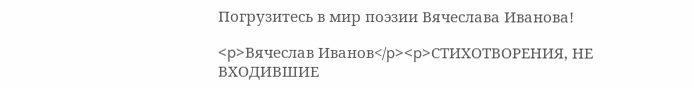Погрузитесь в мир поэзии Вячеслава Иванова!

<p>Вячеслав Иванов</p><p>СТИХОТВОРЕНИЯ, НЕ ВХОДИВШИЕ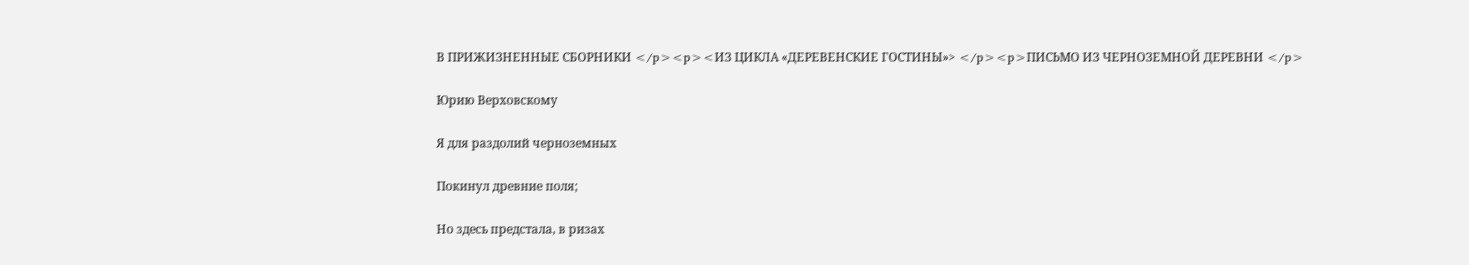В ПРИЖИЗНЕННЫЕ СБОРНИКИ </p><p><ИЗ ЦИКЛА «ДЕРЕВЕНСКИЕ ГОСТИНЫ»> </p><p>ПИСЬМО ИЗ ЧЕРНОЗЕМНОЙ ДЕРЕВНИ </p>

Юрию Верховскому

Я для раздолий черноземных

Покинул древние поля;

Но здесь предстала, в ризах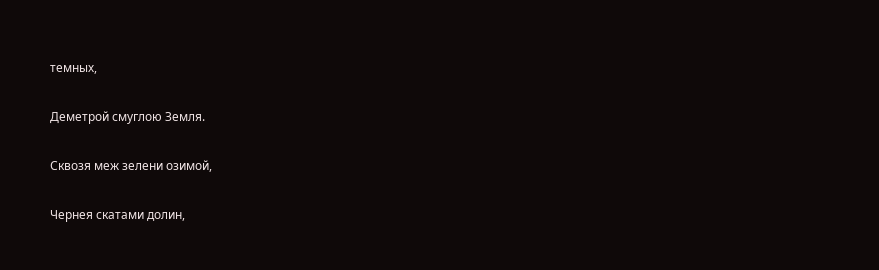темных,

Деметрой смуглою Земля.

Сквозя меж зелени озимой,

Чернея скатами долин,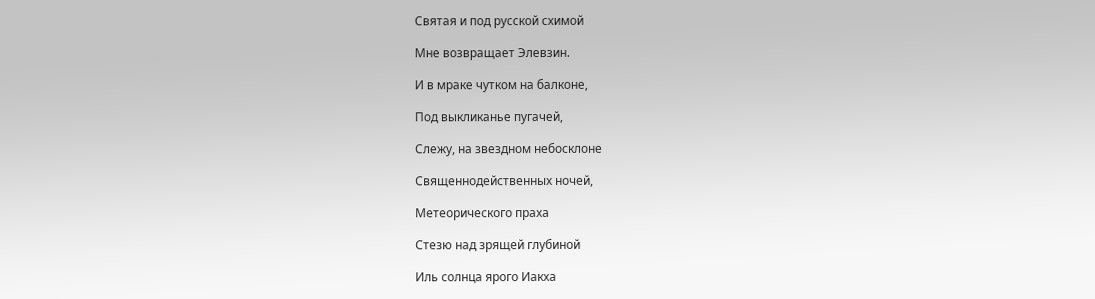Святая и под русской схимой

Мне возвращает Элевзин.

И в мраке чутком на балконе,

Под выкликанье пугачей,

Слежу, на звездном небосклоне

Священнодейственных ночей,

Метеорического праха

Стезю над зрящей глубиной

Иль солнца ярого Иакха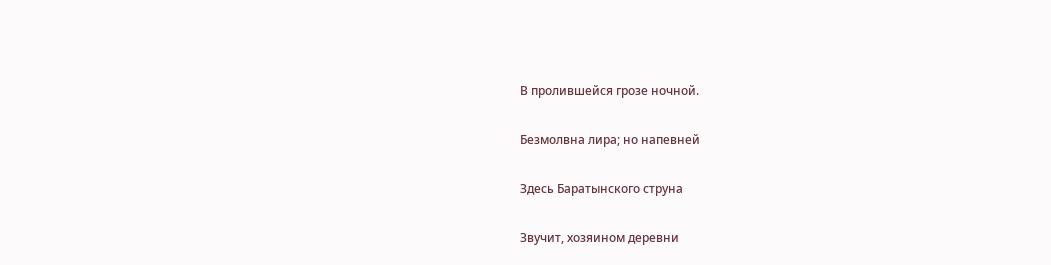В пролившейся грозе ночной.

Безмолвна лира; но напевней

Здесь Баратынского струна

Звучит, хозяином деревни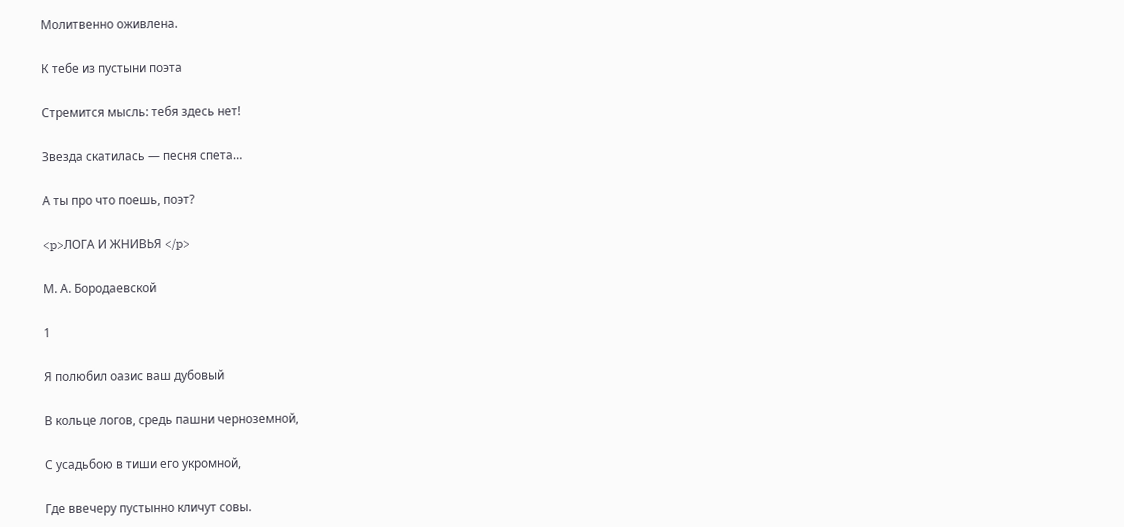Молитвенно оживлена.

К тебе из пустыни поэта

Стремится мысль: тебя здесь нет!

Звезда скатилась — песня спета…

А ты про что поешь, поэт?

<p>ЛОГА И ЖНИВЬЯ </p>

М. А. Бородаевской

1

Я полюбил оазис ваш дубовый

В кольце логов, средь пашни черноземной,

С усадьбою в тиши его укромной,

Где ввечеру пустынно кличут совы.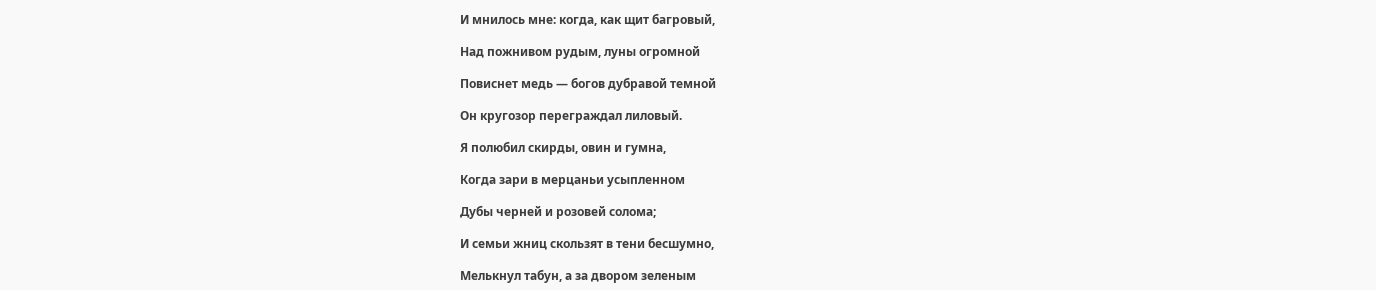И мнилось мне: когда, как щит багровый,

Над пожнивом рудым, луны огромной

Повиснет медь — богов дубравой темной

Он кругозор переграждал лиловый.

Я полюбил скирды, овин и гумна,

Когда зари в мерцаньи усыпленном

Дубы черней и розовей солома;

И семьи жниц скользят в тени бесшумно,

Мелькнул табун, а за двором зеленым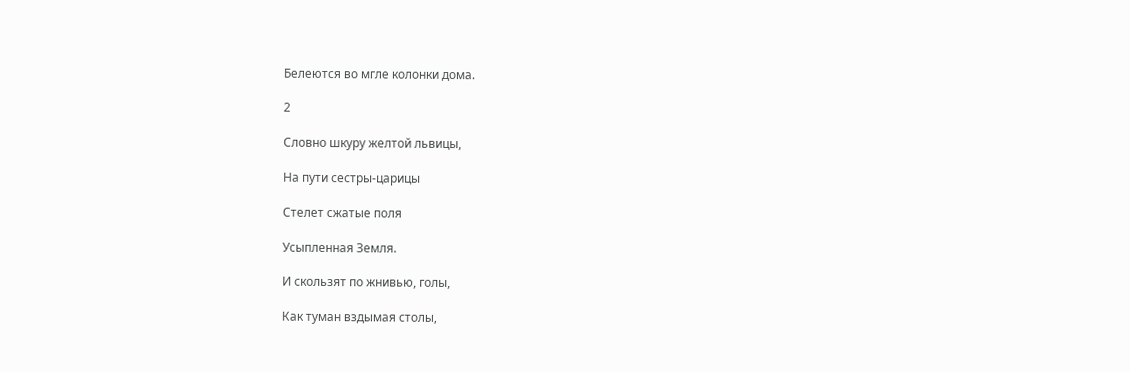Белеются во мгле колонки дома.

2

Словно шкуру желтой львицы,

На пути сестры-царицы

Стелет сжатые поля

Усыпленная Земля.

И скользят по жнивью, голы,

Как туман вздымая столы,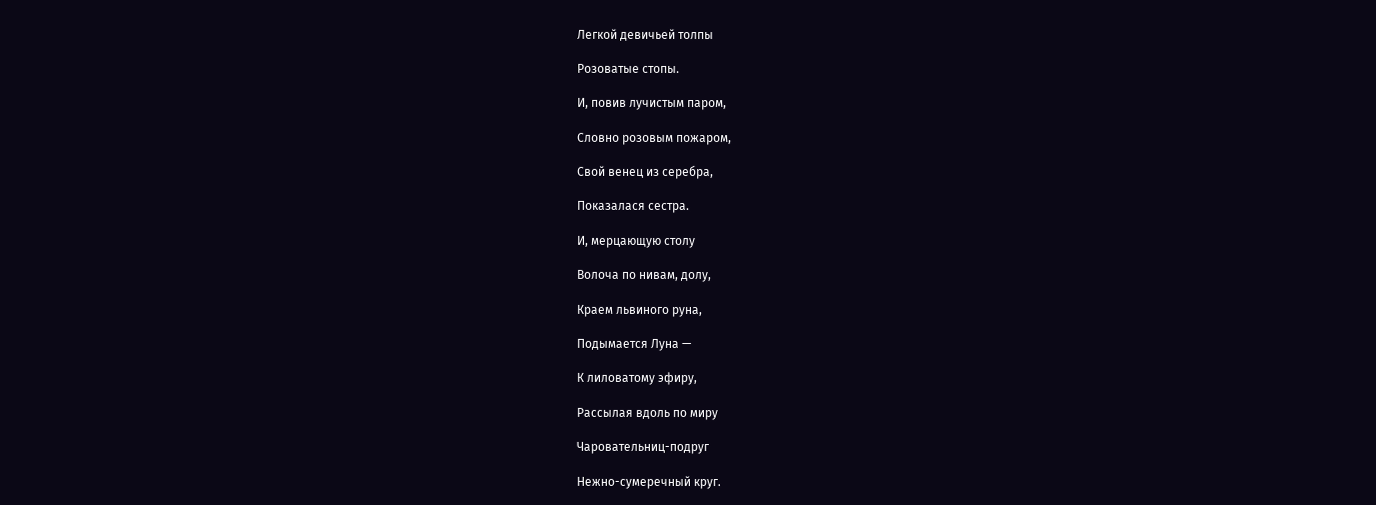Легкой девичьей толпы

Розоватые стопы.

И, повив лучистым паром,

Словно розовым пожаром,

Свой венец из серебра,

Показалася сестра.

И, мерцающую столу

Волоча по нивам, долу,

Краем львиного руна,

Подымается Луна —

К лиловатому эфиру,

Рассылая вдоль по миру

Чаровательниц-подруг

Нежно-сумеречный круг.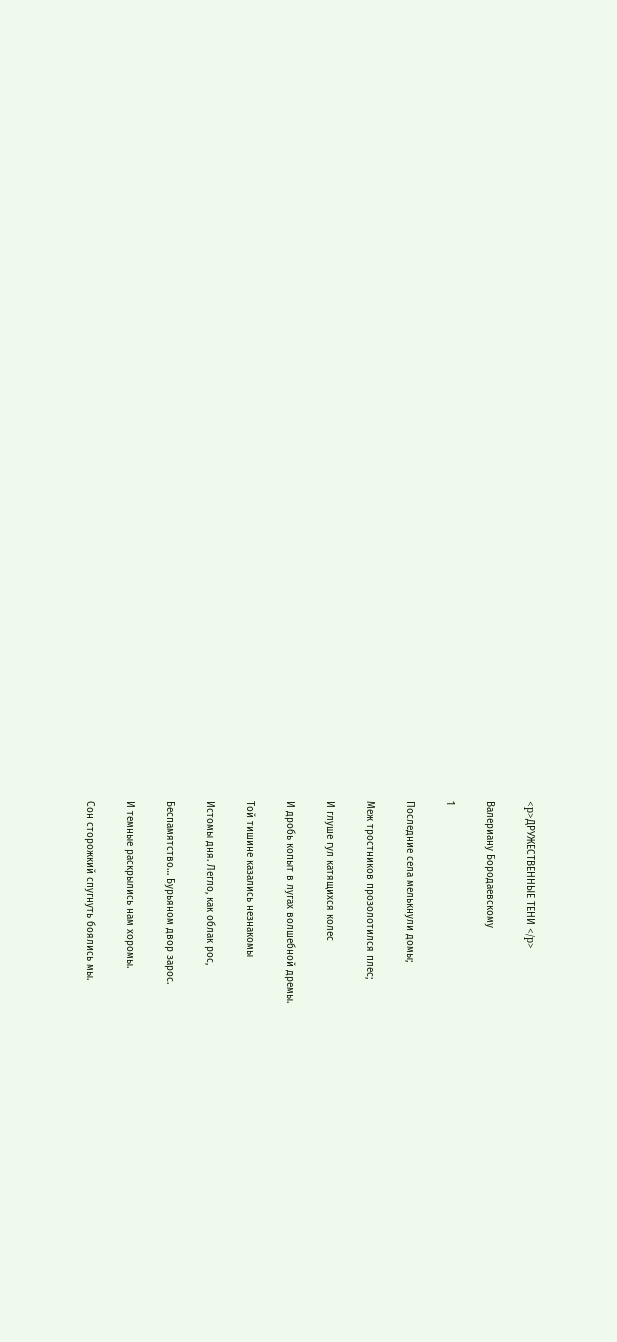<p>ДРУЖЕСТВЕННЫЕ ТЕНИ </p>

Валериану Бородаевскому

1

Последние села мелькнули домы;

Меж тростников прозолотился плес;

И глуше гул катящихся колес

И дробь копыт в лугах волшебной дремы.

Той тишине казались незнакомы

Истомы дня. Легло, как облак рос,

Беспамятство… Бурьяном двор зарос.

И темные раскрылись нам хоромы.

Сон сторожкий спугнуть боялись мы.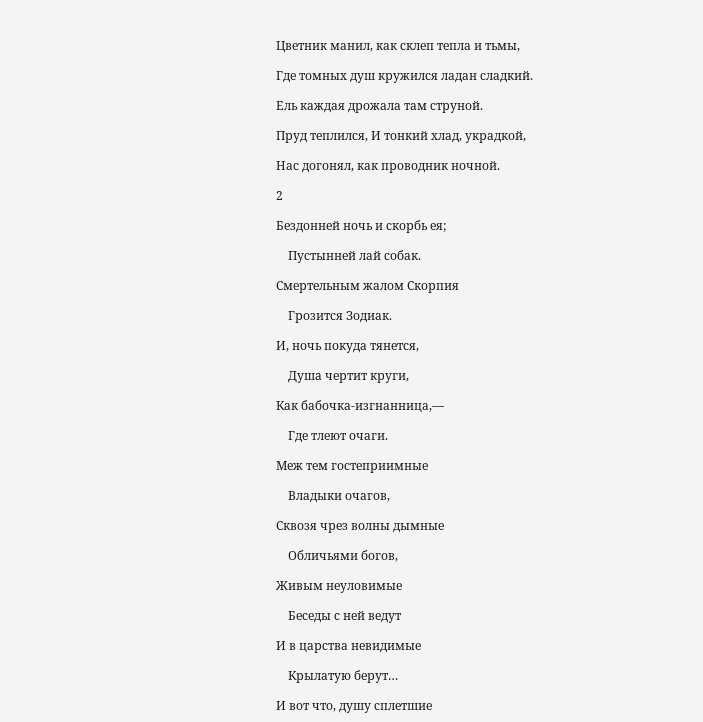Цветник манил, как склеп тепла и тьмы,

Где томных душ кружился ладан сладкий.

Ель каждая дрожала там струной.

Пруд теплился, И тонкий хлад, украдкой,

Нас догонял, как проводник ночной.

2

Бездонней ночь и скорбь ея;

    Пустынней лай собак.

Смертельным жалом Скорпия

    Грозится Зодиак.

И, ночь покуда тянется,

    Душа чертит круги,

Как бабочка-изгнанница,—

    Где тлеют очаги.

Меж тем гостеприимные

    Владыки очагов,

Сквозя чрез волны дымные

    Обличьями богов,

Живым неуловимые

    Беседы с ней ведут

И в царства невидимые

    Крылатую берут…

И вот что, душу сплетшие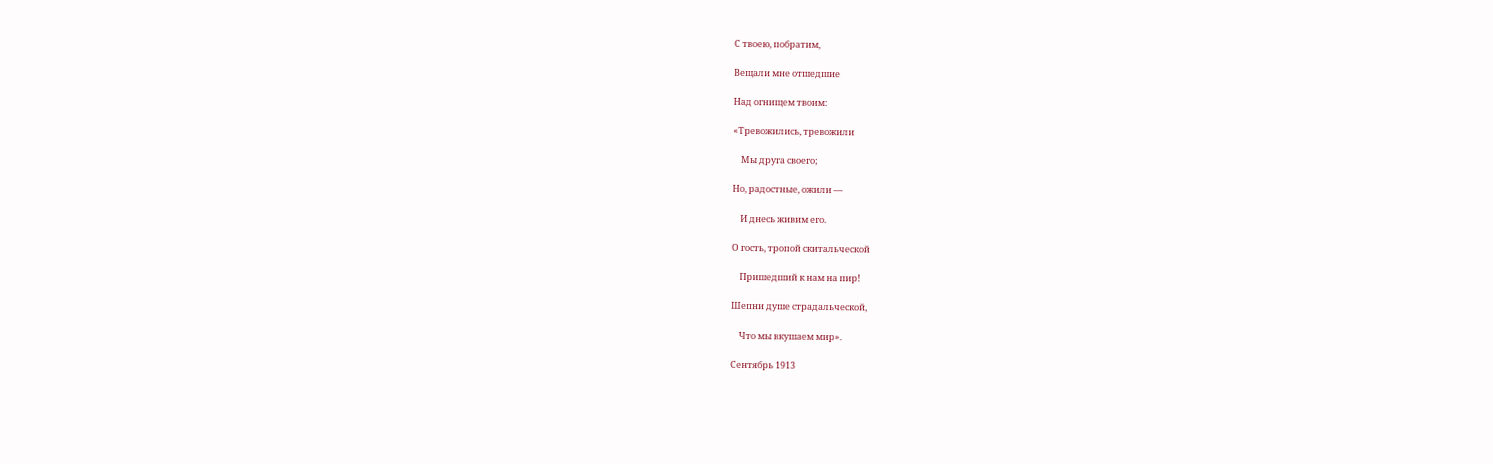С твоею, побратим,

Вещали мне отшедшие

Над огнищем твоим:

«Тревожились, тревожили

    Мы друга своего;

Но, радостные, ожили —

    И днесь живим его.

О гость, тропой скитальческой

    Пришедший к нам на пир!

Шепни душе страдальческой,

    Что мы вкушаем мир».

Сентябрь 1913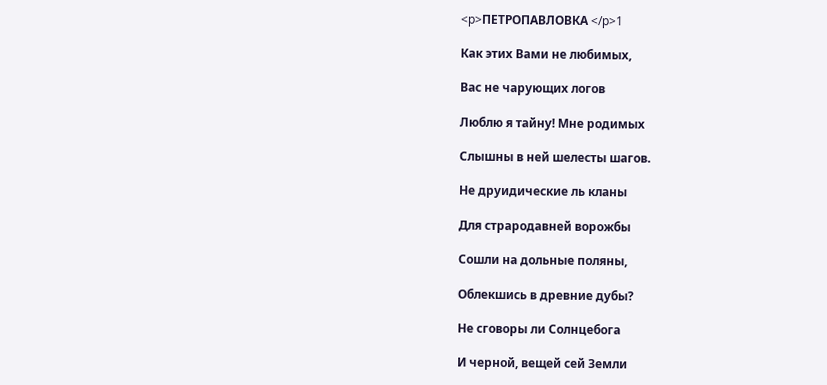<p>ПЕТРОПАВЛОВКА </p>1

Как этих Вами не любимых,

Вас не чарующих логов

Люблю я тайну! Мне родимых

Слышны в ней шелесты шагов.

Не друидические ль кланы

Для страродавней ворожбы

Сошли на дольные поляны,

Облекшись в древние дубы?

Не сговоры ли Солнцебога

И черной, вещей сей Земли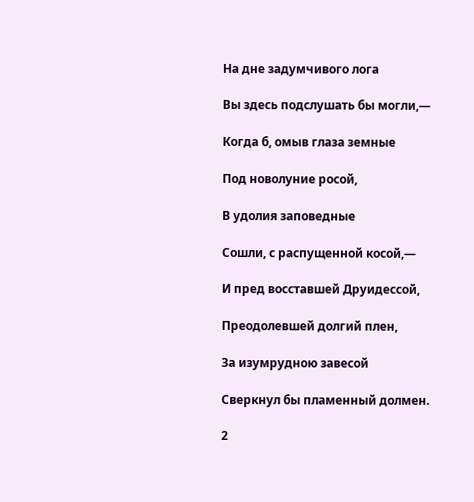На дне задумчивого лога

Вы здесь подслушать бы могли,—

Когда б, омыв глаза земные

Под новолуние росой,

В удолия заповедные

Сошли, с распущенной косой,—

И пред восставшей Друидессой,

Преодолевшей долгий плен,

За изумрудною завесой

Сверкнул бы пламенный долмен.

2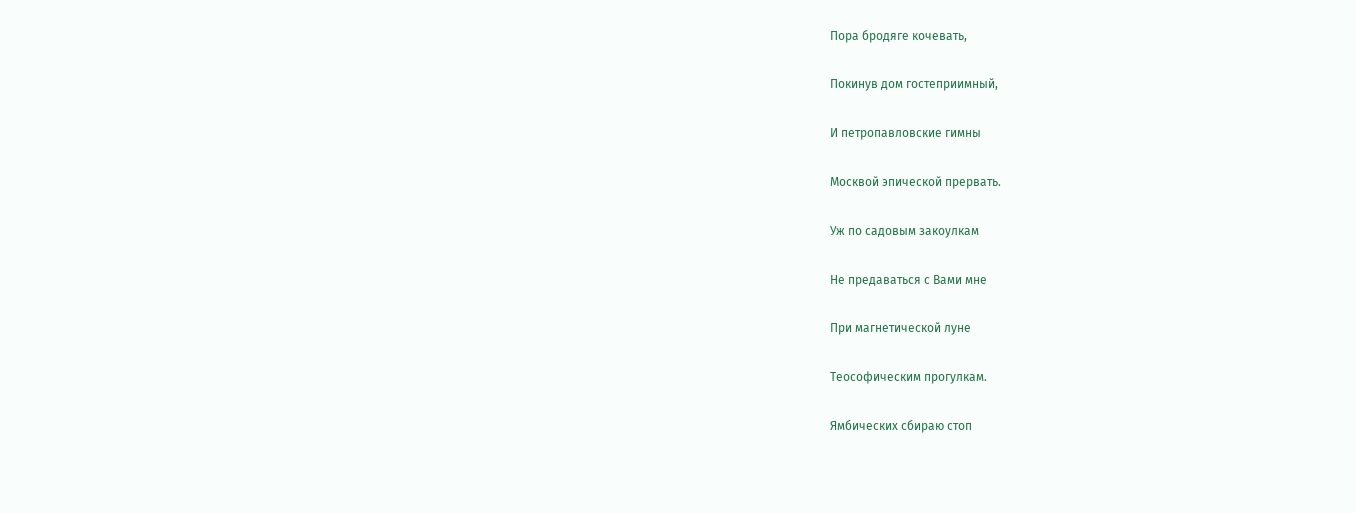Пора бродяге кочевать,

Покинув дом гостеприимный,

И петропавловские гимны

Москвой эпической прервать.

Уж по садовым закоулкам

Не предаваться с Вами мне

При магнетической луне

Теософическим прогулкам.

Ямбических сбираю стоп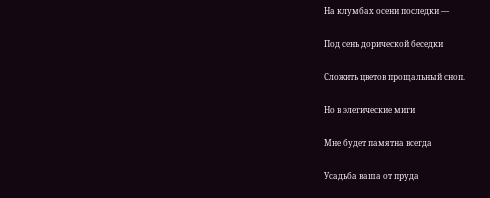На клумбах осени последки —

Под сень дорической беседки

Сложить цветов прощальный сноп.

Но в элегические миги

Мне будет памятна всегда

Усадьба ваша от пруда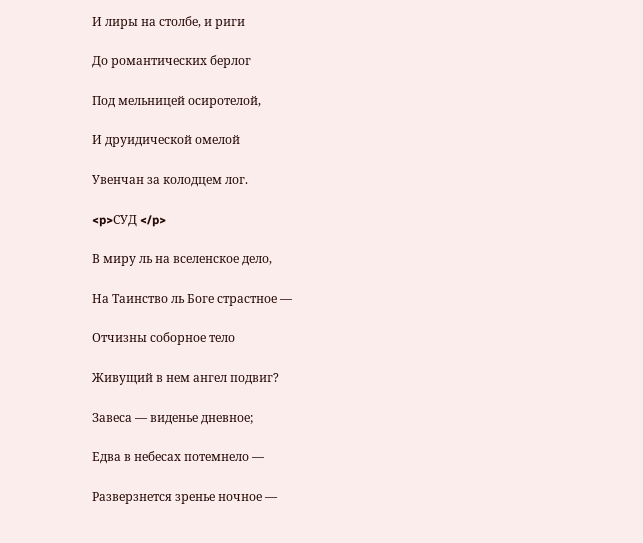И лиры на столбе, и риги

До романтических берлог

Под мельницей осиротелой,

И друидической омелой

Увенчан за колодцем лог.

<p>СУД </p>

В миру ль на вселенское дело,

На Таинство ль Боге страстное —

Отчизны соборное тело

Живущий в нем ангел подвиг?

Завеса — виденье дневное;

Едва в небесах потемнело —

Разверзнется зренье ночное —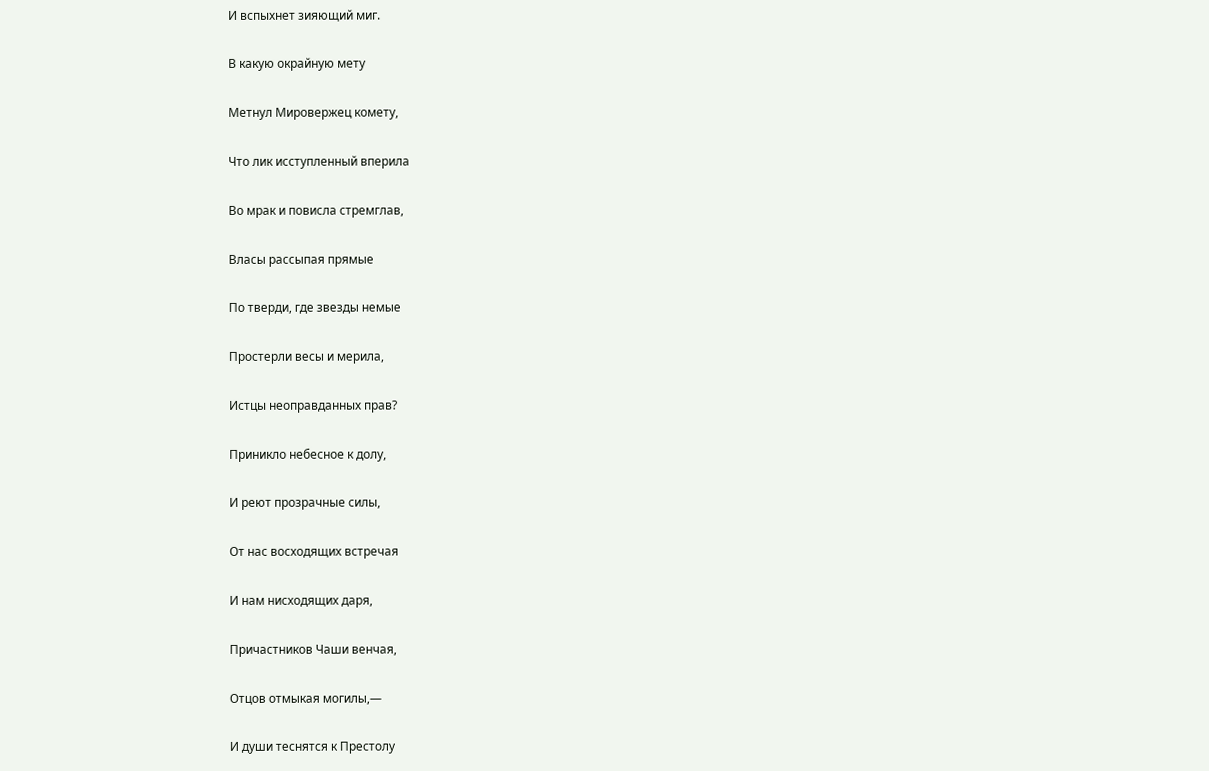И вспыхнет зияющий миг.

В какую окрайную мету

Метнул Мировержец комету,

Что лик исступленный вперила

Во мрак и повисла стремглав,

Власы рассыпая прямые

По тверди, где звезды немые

Простерли весы и мерила,

Истцы неоправданных прав?

Приникло небесное к долу,

И реют прозрачные силы,

От нас восходящих встречая

И нам нисходящих даря,

Причастников Чаши венчая,

Отцов отмыкая могилы,—

И души теснятся к Престолу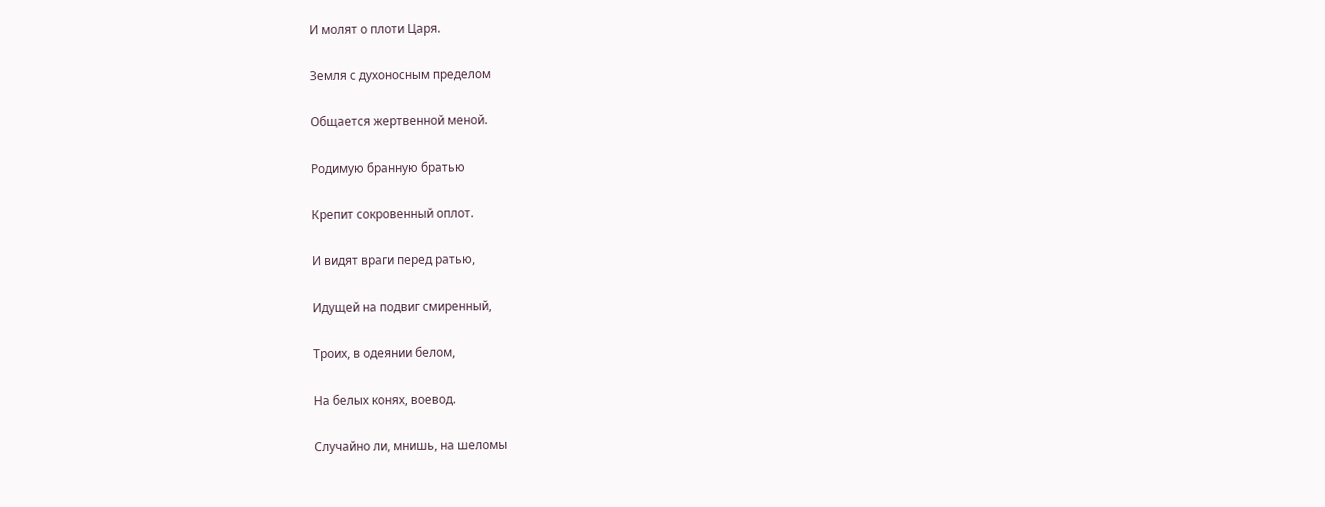И молят о плоти Царя.

Земля с духоносным пределом

Общается жертвенной меной.

Родимую бранную братью

Крепит сокровенный оплот.

И видят враги перед ратью,

Идущей на подвиг смиренный,

Троих, в одеянии белом,

На белых конях, воевод.

Случайно ли, мнишь, на шеломы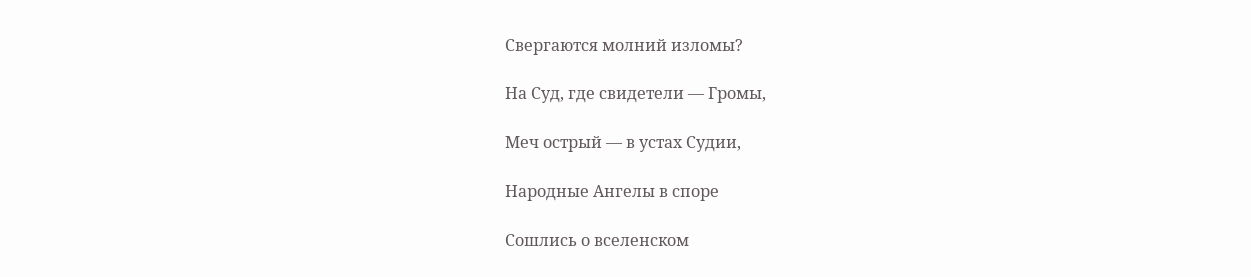Свергаются молний изломы?

На Суд, где свидетели — Громы,

Меч острый — в устах Судии,

Народные Ангелы в споре

Сошлись о вселенском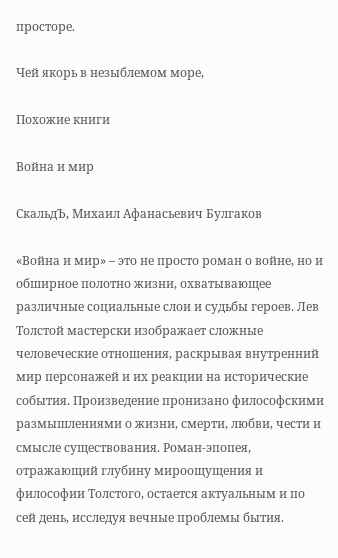просторе.

Чей якорь в незыблемом море,

Похожие книги

Война и мир

СкальдЪ, Михаил Афанасьевич Булгаков

«Война и мир» – это не просто роман о войне, но и обширное полотно жизни, охватывающее различные социальные слои и судьбы героев. Лев Толстой мастерски изображает сложные человеческие отношения, раскрывая внутренний мир персонажей и их реакции на исторические события. Произведение пронизано философскими размышлениями о жизни, смерти, любви, чести и смысле существования. Роман-эпопея, отражающий глубину мироощущения и философии Толстого, остается актуальным и по сей день, исследуя вечные проблемы бытия.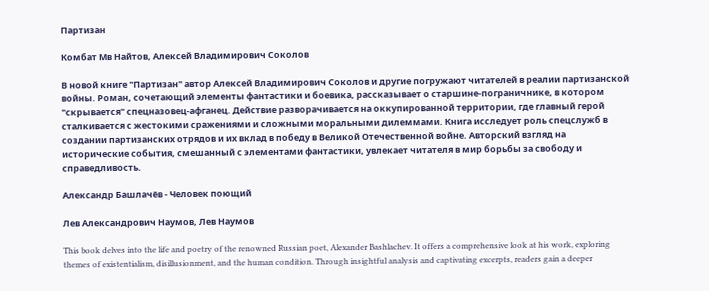Партизан

Комбат Мв Найтов, Алексей Владимирович Соколов

В новой книге "Партизан" автор Алексей Владимирович Соколов и другие погружают читателей в реалии партизанской войны. Роман, сочетающий элементы фантастики и боевика, рассказывает о старшине-пограничнике, в котором "скрывается" спецназовец-афганец. Действие разворачивается на оккупированной территории, где главный герой сталкивается с жестокими сражениями и сложными моральными дилеммами. Книга исследует роль спецслужб в создании партизанских отрядов и их вклад в победу в Великой Отечественной войне. Авторский взгляд на исторические события, смешанный с элементами фантастики, увлекает читателя в мир борьбы за свободу и справедливость.

Александр Башлачёв - Человек поющий

Лев Александрович Наумов, Лев Наумов

This book delves into the life and poetry of the renowned Russian poet, Alexander Bashlachev. It offers a comprehensive look at his work, exploring themes of existentialism, disillusionment, and the human condition. Through insightful analysis and captivating excerpts, readers gain a deeper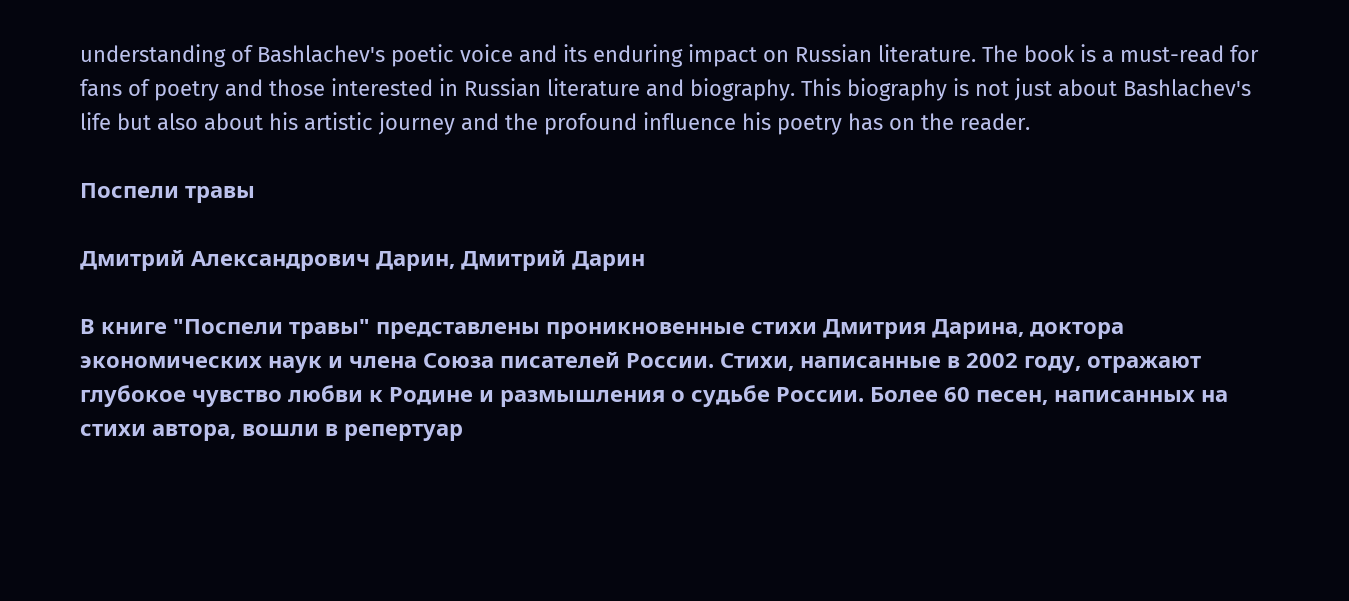understanding of Bashlachev's poetic voice and its enduring impact on Russian literature. The book is a must-read for fans of poetry and those interested in Russian literature and biography. This biography is not just about Bashlachev's life but also about his artistic journey and the profound influence his poetry has on the reader.

Поспели травы

Дмитрий Александрович Дарин, Дмитрий Дарин

В книге "Поспели травы" представлены проникновенные стихи Дмитрия Дарина, доктора экономических наук и члена Союза писателей России. Стихи, написанные в 2002 году, отражают глубокое чувство любви к Родине и размышления о судьбе России. Более 60 песен, написанных на стихи автора, вошли в репертуар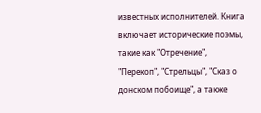известных исполнителей. Книга включает исторические поэмы, такие как "Отречение", "Перекоп", "Стрельцы", "Сказ о донском побоище", а также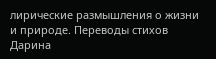лирические размышления о жизни и природе. Переводы стихов Дарина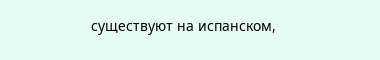существуют на испанском,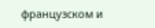французском и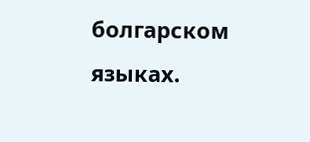болгарском языках.